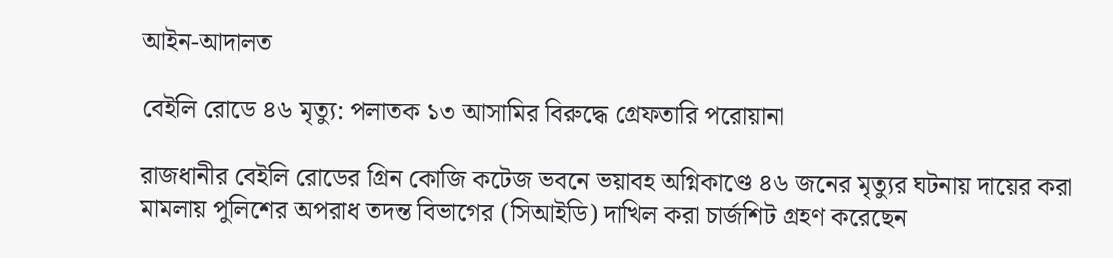আইন-আদালত

বেইলি রোডে ৪৬ মৃত্যু: পলাতক ১৩ আসামির বিরুদ্ধে গ্রেফতারি পরোয়ানা

রাজধানীর বেইলি রোডের গ্রিন কোজি কটেজ ভবনে ভয়াবহ অগ্নিকাণ্ডে ৪৬ জনের মৃত্যুর ঘটনায় দায়ের করা মামলায় পুলিশের অপরাধ তদন্ত বিভাগের (সিআইডি) দাখিল করা চার্জশিট গ্রহণ করেছেন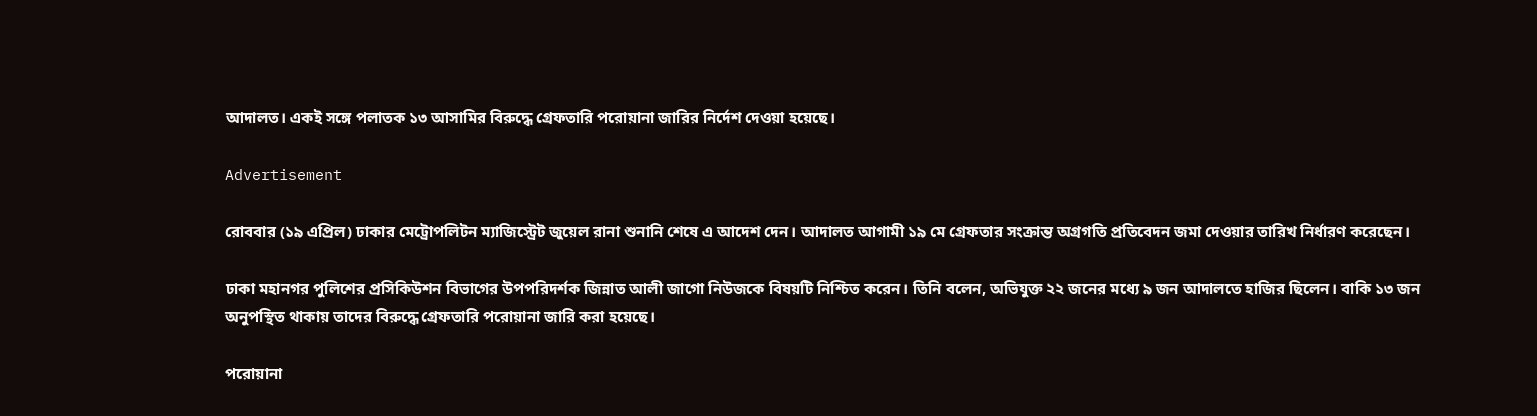আদালত। একই সঙ্গে পলাতক ১৩ আসামির বিরুদ্ধে গ্রেফতারি পরোয়ানা জারির নির্দেশ দেওয়া হয়েছে।

Advertisement

রোববার (১৯ এপ্রিল) ঢাকার মেট্রোপলিটন ম্যাজিস্ট্রেট জুয়েল রানা শুনানি শেষে এ আদেশ দেন। আদালত আগামী ১৯ মে গ্রেফতার সংক্রান্ত অগ্রগতি প্রতিবেদন জমা দেওয়ার তারিখ নির্ধারণ করেছেন।

ঢাকা মহানগর পুলিশের প্রসিকিউশন বিভাগের উপপরিদর্শক জিন্নাত আলী জাগো নিউজকে বিষয়টি নিশ্চিত করেন। তিনি বলেন, অভিযুক্ত ২২ জনের মধ্যে ৯ জন আদালতে হাজির ছিলেন। বাকি ১৩ জন অনুপস্থিত থাকায় তাদের বিরুদ্ধে গ্রেফতারি পরোয়ানা জারি করা হয়েছে।

পরোয়ানা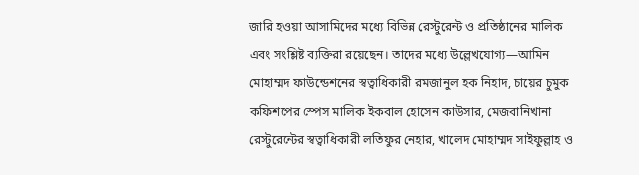জারি হওয়া আসামিদের মধ্যে বিভিন্ন রেস্টুরেন্ট ও প্রতিষ্ঠানের মালিক এবং সংশ্লিষ্ট ব্যক্তিরা রয়েছেন। তাদের মধ্যে উল্লেখযোগ্য—আমিন মোহাম্মদ ফাউন্ডেশনের স্বত্বাধিকারী রমজানুল হক নিহাদ, চায়ের চুমুক কফিশপের স্পেস মালিক ইকবাল হোসেন কাউসার, মেজবানিখানা রেস্টুরেন্টের স্বত্বাধিকারী লতিফুর নেহার, খালেদ মোহাম্মদ সাইফুল্লাহ ও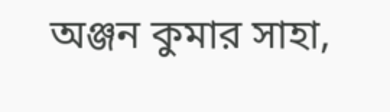অঞ্জন কুমার সাহা,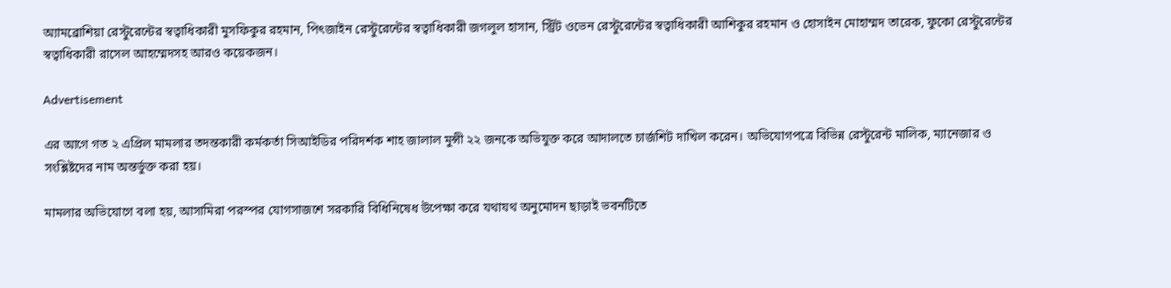অ্যামব্রোশিয়া রেস্টুরেন্টের স্বত্বাধিকারী মুসফিকুর রহমান, পিৎজাইন রেস্টুরেন্টের স্বত্বাধিকারী জগলুল হাসান, স্ট্রিট ওভেন রেস্টুরেন্টের স্বত্বাধিকারী আশিকুর রহমান ও হোসাইন মোহাম্মদ তারেক, ফুকো রেস্টুরেন্টের স্বত্বাধিকারী রাসেল আহম্মেদসহ আরও কয়েকজন।

Advertisement

এর আগে গত ২ এপ্রিল মামলার তদন্তকারী কর্মকর্তা সিআইডির পরিদর্শক শাহ জালাল মুন্সী ২২ জনকে অভিযুক্ত করে আদালতে চার্জশিট দাখিল করেন। অভিযোগপত্রে বিভিন্ন রেস্টুরেন্ট মালিক, ম্যানেজার ও সংশ্লিষ্টদের নাম অন্তর্ভুক্ত করা হয়।

মামলার অভিযোগে বলা হয়, আসামিরা পরস্পর যোগসাজশে সরকারি বিধিনিষেধ উপেক্ষা করে যথাযথ অনুমোদন ছাড়াই ভবনটিতে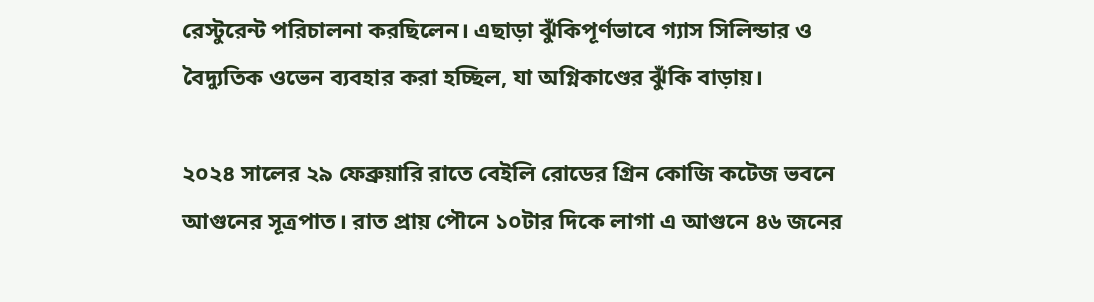রেস্টুরেন্ট পরিচালনা করছিলেন। এছাড়া ঝুঁকিপূর্ণভাবে গ্যাস সিলিন্ডার ও বৈদ্যুতিক ওভেন ব্যবহার করা হচ্ছিল, যা অগ্নিকাণ্ডের ঝুঁকি বাড়ায়।

২০২৪ সালের ২৯ ফেব্রুয়ারি রাতে বেইলি রোডের গ্রিন কোজি কটেজ ভবনে আগুনের সূত্রপাত। রাত প্রায় পৌনে ১০টার দিকে লাগা এ আগুনে ৪৬ জনের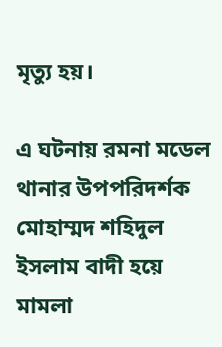মৃত্যু হয়।

এ ঘটনায় রমনা মডেল থানার উপপরিদর্শক মোহাম্মদ শহিদুল ইসলাম বাদী হয়ে মামলা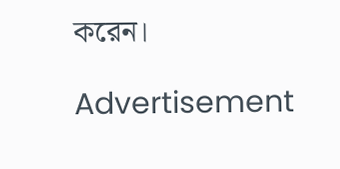করেন।

Advertisement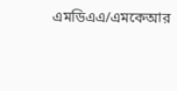এমডিএএ/এমকেআর